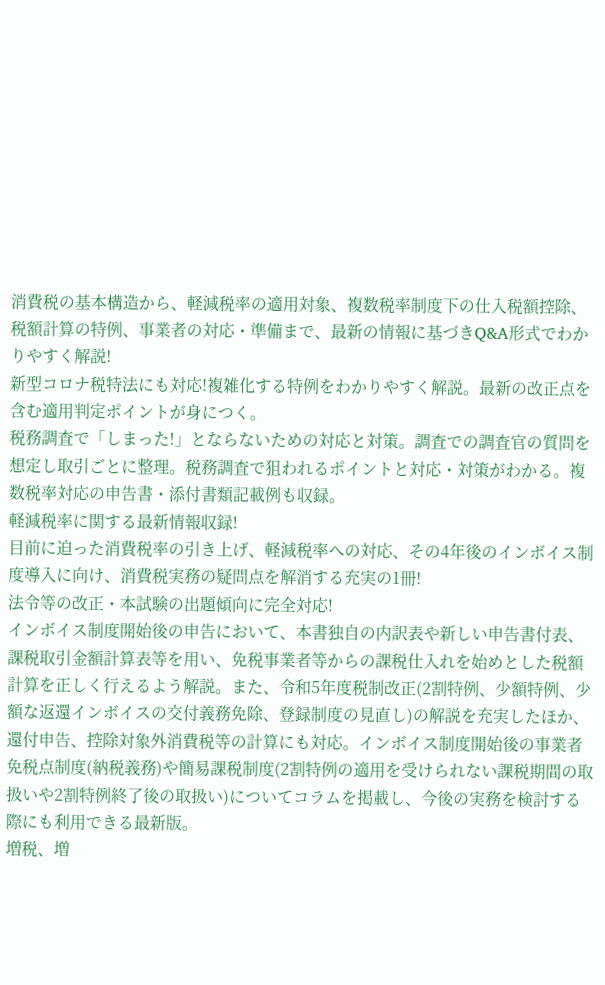消費税の基本構造から、軽減税率の適用対象、複数税率制度下の仕入税額控除、税額計算の特例、事業者の対応・準備まで、最新の情報に基づきQ&A形式でわかりやすく解説!
新型コロナ税特法にも対応!複雑化する特例をわかりやすく解説。最新の改正点を含む適用判定ポイントが身につく。
税務調査で「しまった!」とならないための対応と対策。調査での調査官の質問を想定し取引ごとに整理。税務調査で狙われるポイントと対応・対策がわかる。複数税率対応の申告書・添付書類記載例も収録。
軽減税率に関する最新情報収録!
目前に迫った消費税率の引き上げ、軽減税率への対応、その4年後のインボイス制度導入に向け、消費税実務の疑問点を解消する充実の1冊!
法令等の改正・本試験の出題傾向に完全対応!
インボイス制度開始後の申告において、本書独自の内訳表や新しい申告書付表、課税取引金額計算表等を用い、免税事業者等からの課税仕入れを始めとした税額計算を正しく行えるよう解説。また、令和5年度税制改正(2割特例、少額特例、少額な返還インボイスの交付義務免除、登録制度の見直し)の解説を充実したほか、還付申告、控除対象外消費税等の計算にも対応。インボイス制度開始後の事業者免税点制度(納税義務)や簡易課税制度(2割特例の適用を受けられない課税期間の取扱いや2割特例終了後の取扱い)についてコラムを掲載し、今後の実務を検討する際にも利用できる最新版。
増税、増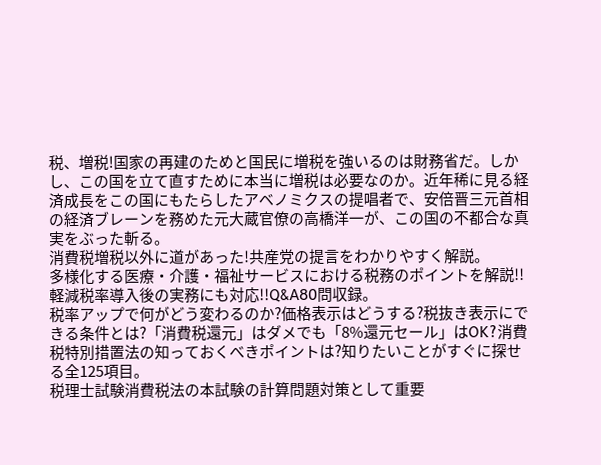税、増税!国家の再建のためと国民に増税を強いるのは財務省だ。しかし、この国を立て直すために本当に増税は必要なのか。近年稀に見る経済成長をこの国にもたらしたアベノミクスの提唱者で、安倍晋三元首相の経済ブレーンを務めた元大蔵官僚の高橋洋一が、この国の不都合な真実をぶった斬る。
消費税増税以外に道があった!共産党の提言をわかりやすく解説。
多様化する医療・介護・福祉サービスにおける税務のポイントを解説!!軽減税率導入後の実務にも対応!!Q&A80問収録。
税率アップで何がどう変わるのか?価格表示はどうする?税抜き表示にできる条件とは?「消費税還元」はダメでも「8%還元セール」はOK?消費税特別措置法の知っておくべきポイントは?知りたいことがすぐに探せる全125項目。
税理士試験消費税法の本試験の計算問題対策として重要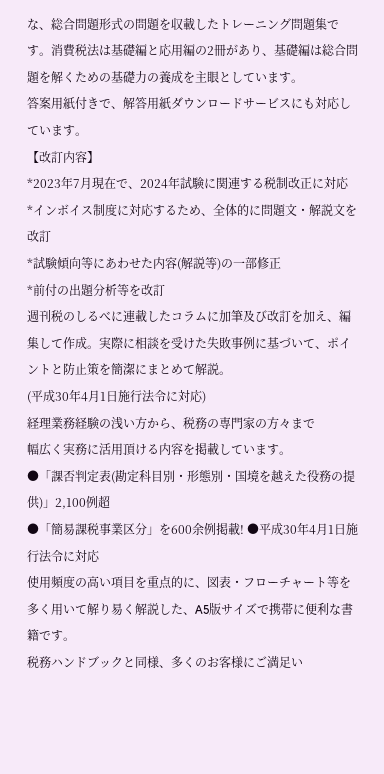な、総合問題形式の問題を収載したトレーニング問題集です。消費税法は基礎編と応用編の2冊があり、基礎編は総合問題を解くための基礎力の養成を主眼としています。
答案用紙付きで、解答用紙ダウンロードサービスにも対応しています。
【改訂内容】
*2023年7月現在で、2024年試験に関連する税制改正に対応
*インボイス制度に対応するため、全体的に問題文・解説文を改訂
*試験傾向等にあわせた内容(解説等)の一部修正
*前付の出題分析等を改訂
週刊税のしるべに連載したコラムに加筆及び改訂を加え、編集して作成。実際に相談を受けた失敗事例に基づいて、ポイントと防止策を簡潔にまとめて解説。
(平成30年4月1日施行法令に対応)
経理業務経験の浅い方から、税務の専門家の方々まで
幅広く実務に活用頂ける内容を掲載しています。
●「課否判定表(勘定科目別・形態別・国境を越えた役務の提供)」2,100例超
●「簡易課税事業区分」を600余例掲載! ●平成30年4月1日施行法令に対応
使用頻度の高い項目を重点的に、図表・フローチャート等を多く用いて解り易く解説した、A5版サイズで携帯に便利な書籍です。
税務ハンドブックと同様、多くのお客様にご満足い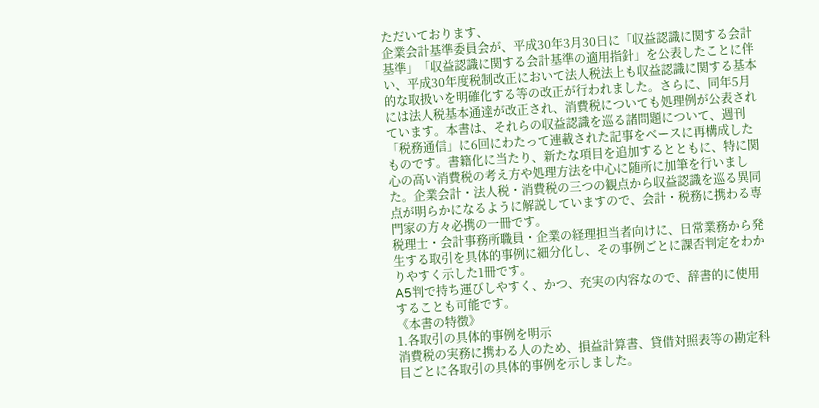ただいております、
企業会計基準委員会が、平成30年3月30日に「収益認識に関する会計基準」「収益認識に関する会計基準の適用指針」を公表したことに伴い、平成30年度税制改正において法人税法上も収益認識に関する基本的な取扱いを明確化する等の改正が行われました。さらに、同年5月には法人税基本通達が改正され、消費税についても処理例が公表されています。本書は、それらの収益認識を巡る諸問題について、週刊「税務通信」に6回にわたって連載された記事をベースに再構成したものです。書籍化に当たり、新たな項目を追加するとともに、特に関心の高い消費税の考え方や処理方法を中心に随所に加筆を行いました。企業会計・法人税・消費税の三つの観点から収益認識を巡る異同点が明らかになるように解説していますので、会計・税務に携わる専門家の方々必携の一冊です。
税理士・会計事務所職員・企業の経理担当者向けに、日常業務から発生する取引を具体的事例に細分化し、その事例ごとに課否判定をわかりやすく示した1冊です。
A5判で持ち運びしやすく、かつ、充実の内容なので、辞書的に使用することも可能です。
《本書の特徴》
1.各取引の具体的事例を明示
消費税の実務に携わる人のため、損益計算書、貸借対照表等の勘定科目ごとに各取引の具体的事例を示しました。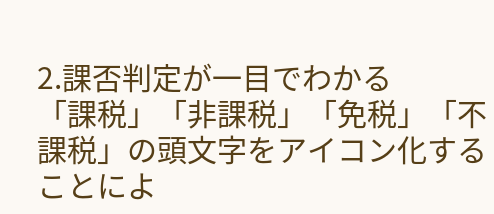2.課否判定が一目でわかる
「課税」「非課税」「免税」「不課税」の頭文字をアイコン化することによ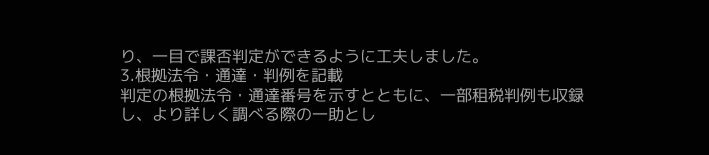り、一目で課否判定ができるように工夫しました。
3.根拠法令・通達・判例を記載
判定の根拠法令・通達番号を示すとともに、一部租税判例も収録し、より詳しく調べる際の一助とし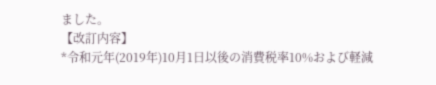ました。
【改訂内容】
*令和元年(2019年)10月1日以後の消費税率10%および軽減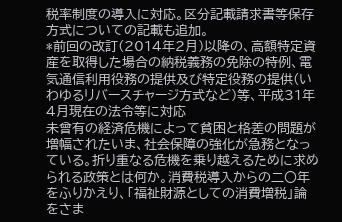税率制度の導入に対応。区分記載請求書等保存方式についての記載も追加。
*前回の改訂(2014年2月)以降の、高額特定資産を取得した場合の納税義務の免除の特例、電気通信利用役務の提供及び特定役務の提供(いわゆるリバースチャージ方式など)等、平成31年4月現在の法令等に対応
未曾有の経済危機によって貧困と格差の問題が増幅されたいま、社会保障の強化が急務となっている。折り重なる危機を乗り越えるために求められる政策とは何か。消費税導入からの二〇年をふりかえり、「福祉財源としての消費増税」論をさま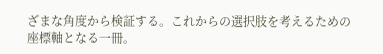ざまな角度から検証する。これからの選択肢を考えるための座標軸となる一冊。